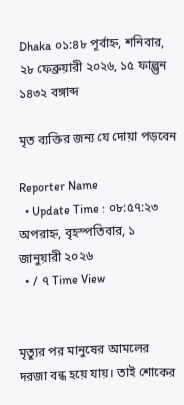Dhaka ০১:৪৮ পূর্বাহ্ন, শনিবার, ২৮ ফেব্রুয়ারী ২০২৬, ১৫ ফাল্গুন ১৪৩২ বঙ্গাব্দ

মৃত ব্যক্তির জন্য যে দোয়া পড়বেন

Reporter Name
  • Update Time : ০৮:৫৭:২৩ অপরাহ্ন, বৃহস্পতিবার, ১ জানুয়ারী ২০২৬
  • / ৭ Time View


মৃত্যুর পর মানুষের আমলের দরজা বন্ধ হয়ে যায়। তাই শোকের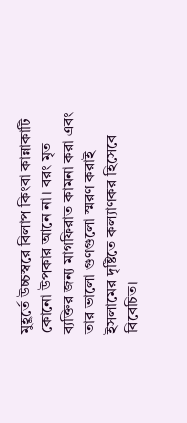মুহূর্তে উচ্চস্বরে বিলাপ কিংবা কান্নাকাটি কোনো উপকার আনে না। বরং মৃত ব্যক্তির জন্য মাগফিরাত কামনা করা এবং তার ভালো গুণগুলো স্মরণ করাই ইসলামের দৃষ্টিতে কল্যাণকর হিসেবে বিবেচিত।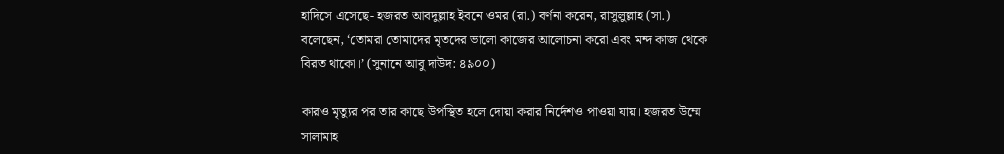হাদিসে এসেছে- হজরত আবদুল্লাহ ইবনে ওমর (রা.) বর্ণনা করেন, রাসুলুল্লাহ (সা.) বলেছেন, ‘তোমরা তোমাদের মৃতদের ভালো কাজের আলোচনা করো এবং মন্দ কাজ থেকে বিরত থাকো।’ (সুনানে আবু দাউদ: ৪৯০০)

কারও মৃত্যুর পর তার কাছে উপস্থিত হলে দোয়া করার নির্দেশও পাওয়া যায়। হজরত উম্মে সালামাহ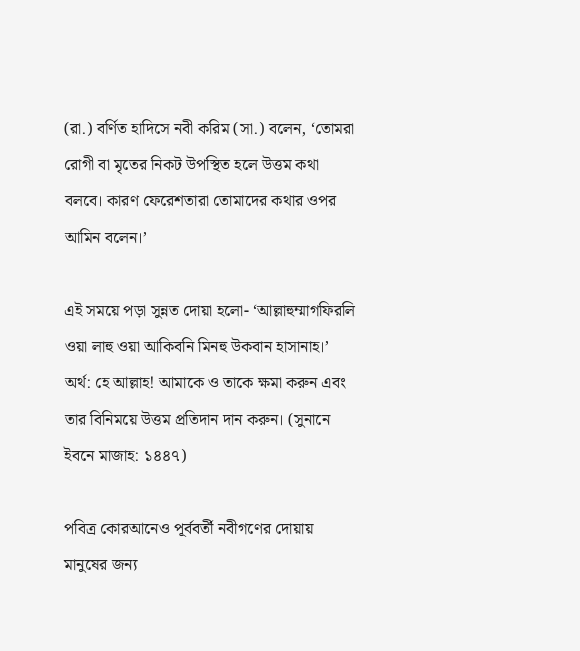(রা.) বর্ণিত হাদিসে নবী করিম (সা.) বলেন, ‘তোমরা রোগী বা মৃতের নিকট উপস্থিত হলে উত্তম কথা বলবে। কারণ ফেরেশতারা তোমাদের কথার ওপর আমিন বলেন।’

এই সময়ে পড়া সুন্নত দোয়া হলো- ‘আল্লাহুম্মাগফিরলি ওয়া লাহু ওয়া আকিবনি মিনহু উকবান হাসানাহ।’
অর্থ: হে আল্লাহ! আমাকে ও তাকে ক্ষমা করুন এবং তার বিনিময়ে উত্তম প্রতিদান দান করুন। (সুনানে ইবনে মাজাহ: ১৪৪৭)

পবিত্র কোরআনেও পূর্ববর্তী নবীগণের দোয়ায় মানুষের জন্য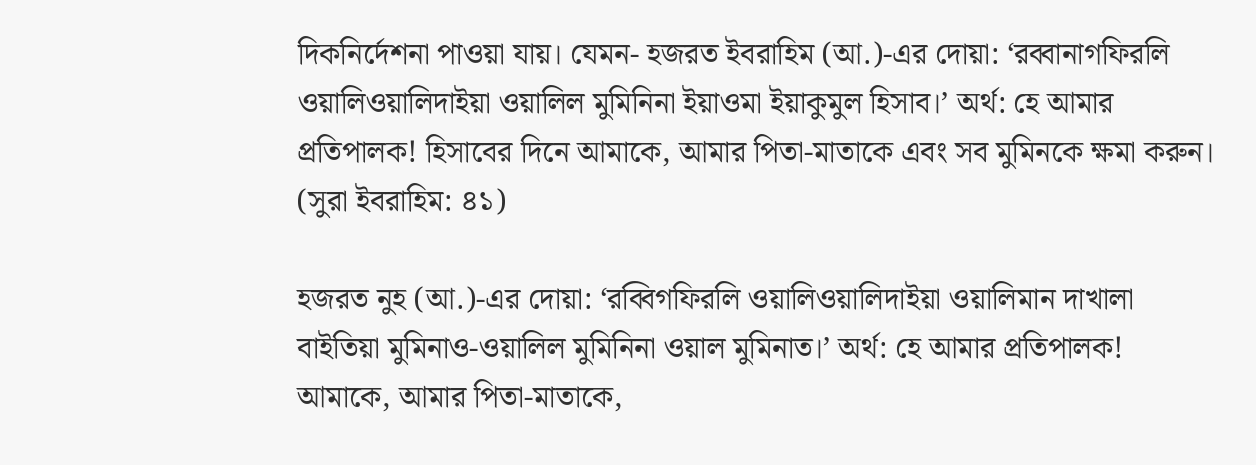দিকনির্দেশনা পাওয়া যায়। যেমন- হজরত ইবরাহিম (আ.)-এর দোয়া: ‘রব্বানাগফিরলি ওয়ালিওয়ালিদাইয়া ওয়ালিল মুমিনিনা ইয়াওমা ইয়াকুমুল হিসাব।’ অর্থ: হে আমার প্রতিপালক! হিসাবের দিনে আমাকে, আমার পিতা-মাতাকে এবং সব মুমিনকে ক্ষমা করুন। (সুরা ইবরাহিম: ৪১)

হজরত নুহ (আ.)-এর দোয়া: ‘রব্বিগফিরলি ওয়ালিওয়ালিদাইয়া ওয়ালিমান দাখালা বাইতিয়া মুমিনাও-ওয়ালিল মুমিনিনা ওয়াল মুমিনাত।’ অর্থ: হে আমার প্রতিপালক! আমাকে, আমার পিতা-মাতাকে,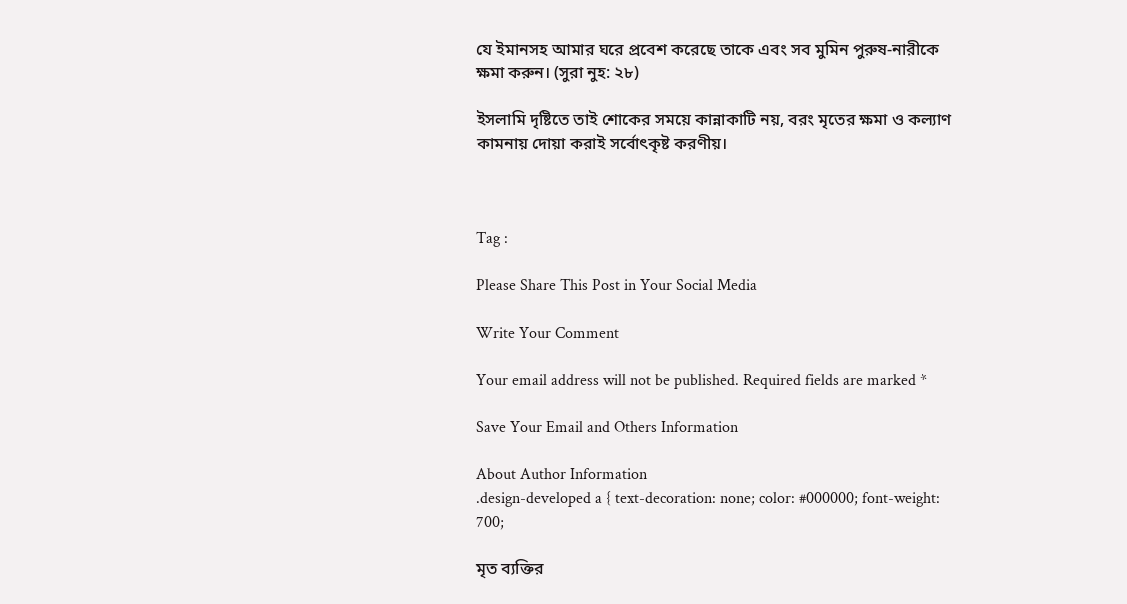যে ইমানসহ আমার ঘরে প্রবেশ করেছে তাকে এবং সব মুমিন পুরুষ-নারীকে ক্ষমা করুন। (সুরা নুহ: ২৮)

ইসলামি দৃষ্টিতে তাই শোকের সময়ে কান্নাকাটি নয়, বরং মৃতের ক্ষমা ও কল্যাণ কামনায় দোয়া করাই সর্বোৎকৃষ্ট করণীয়।



Tag :

Please Share This Post in Your Social Media

Write Your Comment

Your email address will not be published. Required fields are marked *

Save Your Email and Others Information

About Author Information
.design-developed a { text-decoration: none; color: #000000; font-weight: 700;

মৃত ব্যক্তির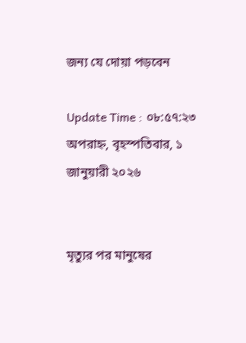জন্য যে দোয়া পড়বেন

Update Time : ০৮:৫৭:২৩ অপরাহ্ন, বৃহস্পতিবার, ১ জানুয়ারী ২০২৬


মৃত্যুর পর মানুষের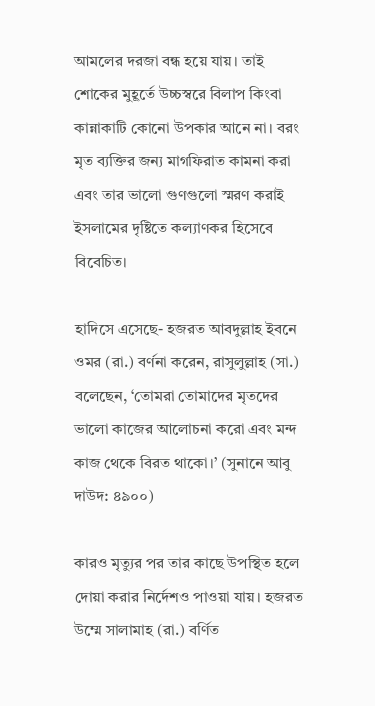আমলের দরজা বন্ধ হয়ে যায়। তাই শোকের মুহূর্তে উচ্চস্বরে বিলাপ কিংবা কান্নাকাটি কোনো উপকার আনে না। বরং মৃত ব্যক্তির জন্য মাগফিরাত কামনা করা এবং তার ভালো গুণগুলো স্মরণ করাই ইসলামের দৃষ্টিতে কল্যাণকর হিসেবে বিবেচিত।

হাদিসে এসেছে- হজরত আবদুল্লাহ ইবনে ওমর (রা.) বর্ণনা করেন, রাসুলুল্লাহ (সা.) বলেছেন, ‘তোমরা তোমাদের মৃতদের ভালো কাজের আলোচনা করো এবং মন্দ কাজ থেকে বিরত থাকো।’ (সুনানে আবু দাউদ: ৪৯০০)

কারও মৃত্যুর পর তার কাছে উপস্থিত হলে দোয়া করার নির্দেশও পাওয়া যায়। হজরত উম্মে সালামাহ (রা.) বর্ণিত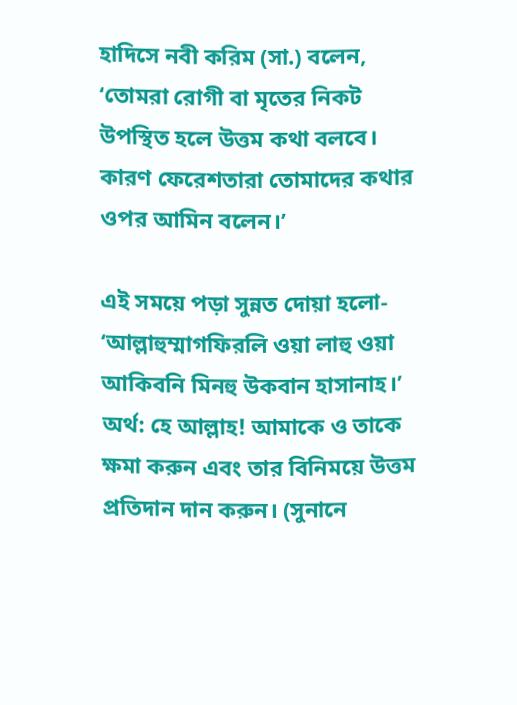হাদিসে নবী করিম (সা.) বলেন, ‘তোমরা রোগী বা মৃতের নিকট উপস্থিত হলে উত্তম কথা বলবে। কারণ ফেরেশতারা তোমাদের কথার ওপর আমিন বলেন।’

এই সময়ে পড়া সুন্নত দোয়া হলো- ‘আল্লাহুম্মাগফিরলি ওয়া লাহু ওয়া আকিবনি মিনহু উকবান হাসানাহ।’
অর্থ: হে আল্লাহ! আমাকে ও তাকে ক্ষমা করুন এবং তার বিনিময়ে উত্তম প্রতিদান দান করুন। (সুনানে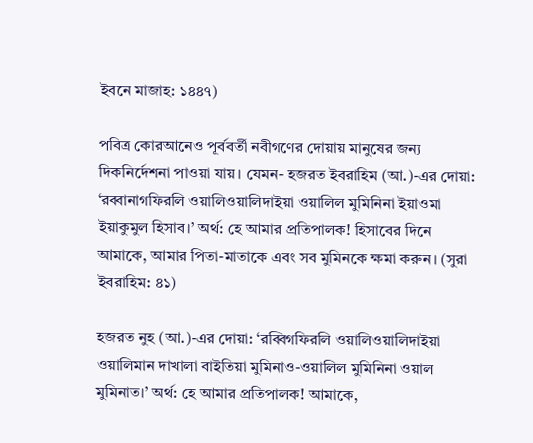ইবনে মাজাহ: ১৪৪৭)

পবিত্র কোরআনেও পূর্ববর্তী নবীগণের দোয়ায় মানুষের জন্য দিকনির্দেশনা পাওয়া যায়। যেমন- হজরত ইবরাহিম (আ.)-এর দোয়া: ‘রব্বানাগফিরলি ওয়ালিওয়ালিদাইয়া ওয়ালিল মুমিনিনা ইয়াওমা ইয়াকুমুল হিসাব।’ অর্থ: হে আমার প্রতিপালক! হিসাবের দিনে আমাকে, আমার পিতা-মাতাকে এবং সব মুমিনকে ক্ষমা করুন। (সুরা ইবরাহিম: ৪১)

হজরত নুহ (আ.)-এর দোয়া: ‘রব্বিগফিরলি ওয়ালিওয়ালিদাইয়া ওয়ালিমান দাখালা বাইতিয়া মুমিনাও-ওয়ালিল মুমিনিনা ওয়াল মুমিনাত।’ অর্থ: হে আমার প্রতিপালক! আমাকে,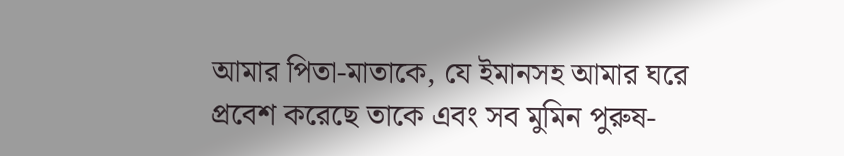আমার পিতা-মাতাকে, যে ইমানসহ আমার ঘরে প্রবেশ করেছে তাকে এবং সব মুমিন পুরুষ-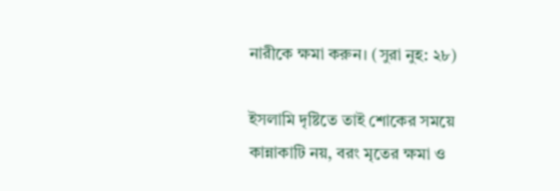নারীকে ক্ষমা করুন। (সুরা নুহ: ২৮)

ইসলামি দৃষ্টিতে তাই শোকের সময়ে কান্নাকাটি নয়, বরং মৃতের ক্ষমা ও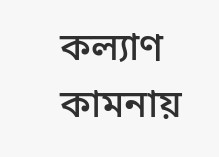কল্যাণ কামনায়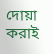দোয়া করাই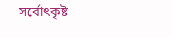সর্বোৎকৃষ্ট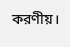করণীয়।